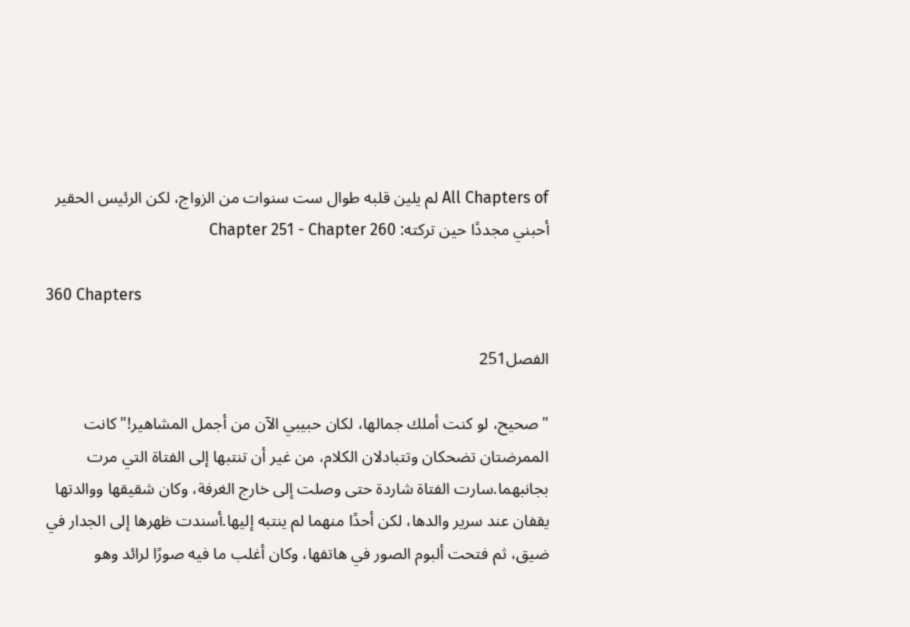All Chapters of لم يلين قلبه طوال ست سنوات من الزواج، لكن الرئيس الحقير أحبني مجددًا حين تركته: Chapter 251 - Chapter 260

360 Chapters

الفصل251

"صحيح، لو كنت أملك جمالها، لكان حبيبي الآن من أجمل المشاهير!"كانت الممرضتان تضحكان وتتبادلان الكلام، من غير أن تنتبها إلى الفتاة التي مرت بجانبهما.سارت الفتاة شاردة حتى وصلت إلى خارج الغرفة، وكان شقيقها ووالدتها يقفان عند سرير والدها، لكن أحدًا منهما لم ينتبه إليها.أسندت ظهرها إلى الجدار في ضيق، ثم فتحت ألبوم الصور في هاتفها، وكان أغلب ما فيه صورًا لرائد وهو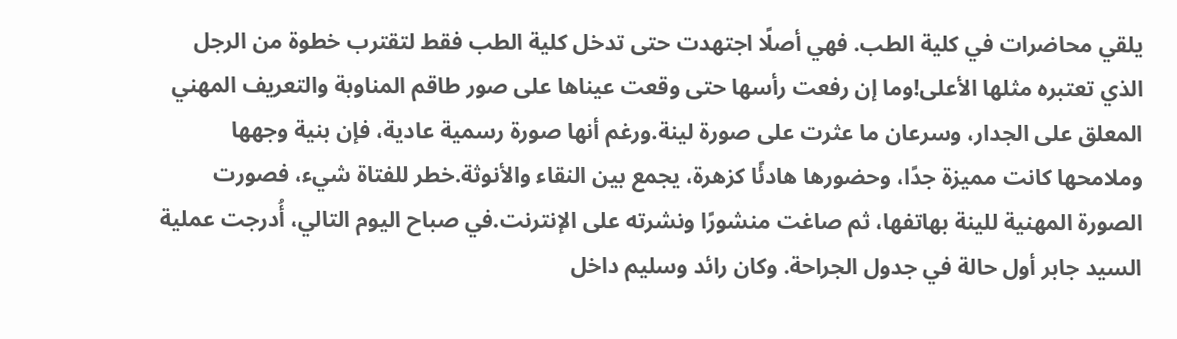يلقي محاضرات في كلية الطب. فهي أصلًا اجتهدت حتى تدخل كلية الطب فقط لتقترب خطوة من الرجل الذي تعتبره مثلها الأعلى!وما إن رفعت رأسها حتى وقعت عيناها على صور طاقم المناوبة والتعريف المهني المعلق على الجدار، وسرعان ما عثرت على صورة لينة.ورغم أنها صورة رسمية عادية، فإن بنية وجهها وملامحها كانت مميزة جدًا، وحضورها هادئًا كزهرة، يجمع بين النقاء والأنوثة.خطر للفتاة شيء، فصورت الصورة المهنية للينة بهاتفها، ثم صاغت منشورًا ونشرته على الإنترنت.في صباح اليوم التالي، أُدرجت عملية السيد جابر أول حالة في جدول الجراحة. وكان رائد وسليم داخل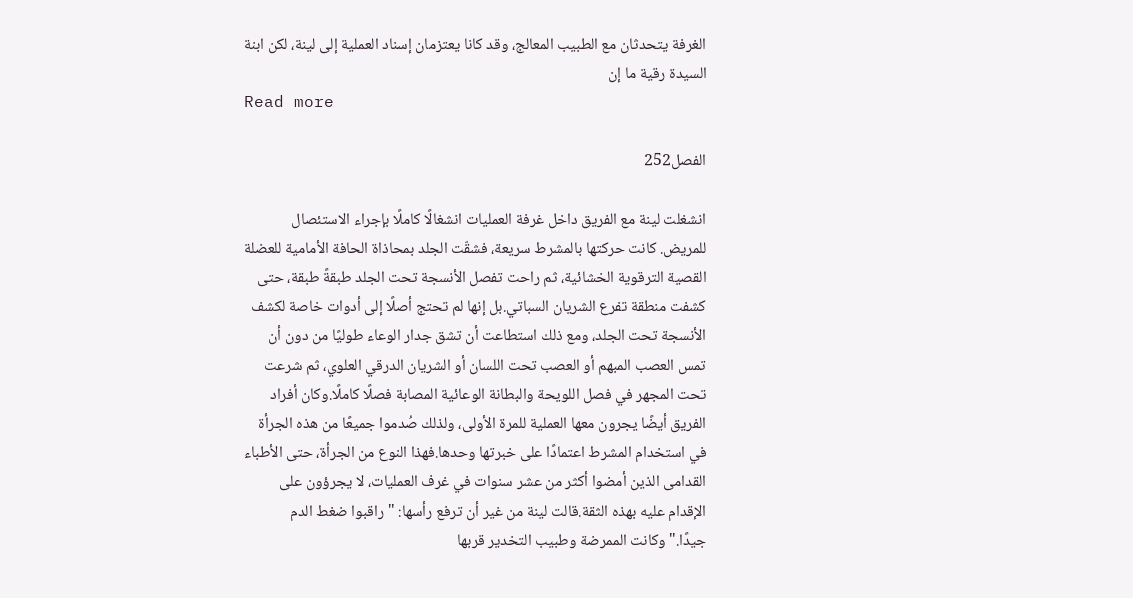الغرفة يتحدثان مع الطبيب المعالج، وقد كانا يعتزمان إسناد العملية إلى لينة، لكن ابنة السيدة رقية ما إن
Read more

الفصل252

انشغلت لينة مع الفريق داخل غرفة العمليات انشغالًا كاملًا بإجراء الاستئصال للمريض. كانت حركتها بالمشرط سريعة، فشقّت الجلد بمحاذاة الحافة الأمامية للعضلة القصية الترقوية الخشائية، ثم راحت تفصل الأنسجة تحت الجلد طبقةً طبقة، حتى كشفت منطقة تفرع الشريان السباتي.بل إنها لم تحتج أصلًا إلى أدوات خاصة لكشف الأنسجة تحت الجلد، ومع ذلك استطاعت أن تشق جدار الوعاء طوليًا من دون أن تمس العصب المبهم أو العصب تحت اللسان أو الشريان الدرقي العلوي، ثم شرعت تحت المجهر في فصل اللويحة والبطانة الوعائية المصابة فصلًا كاملًا.وكان أفراد الفريق أيضًا يجرون معها العملية للمرة الأولى، ولذلك صُدموا جميعًا من هذه الجرأة في استخدام المشرط اعتمادًا على خبرتها وحدها.فهذا النوع من الجرأة، حتى الأطباء القدامى الذين أمضوا أكثر من عشر سنوات في غرف العمليات، لا يجرؤون على الإقدام عليه بهذه الثقة.قالت لينة من غير أن ترفع رأسها: "راقبوا ضغط الدم جيدًا."وكانت الممرضة وطبيب التخدير قربها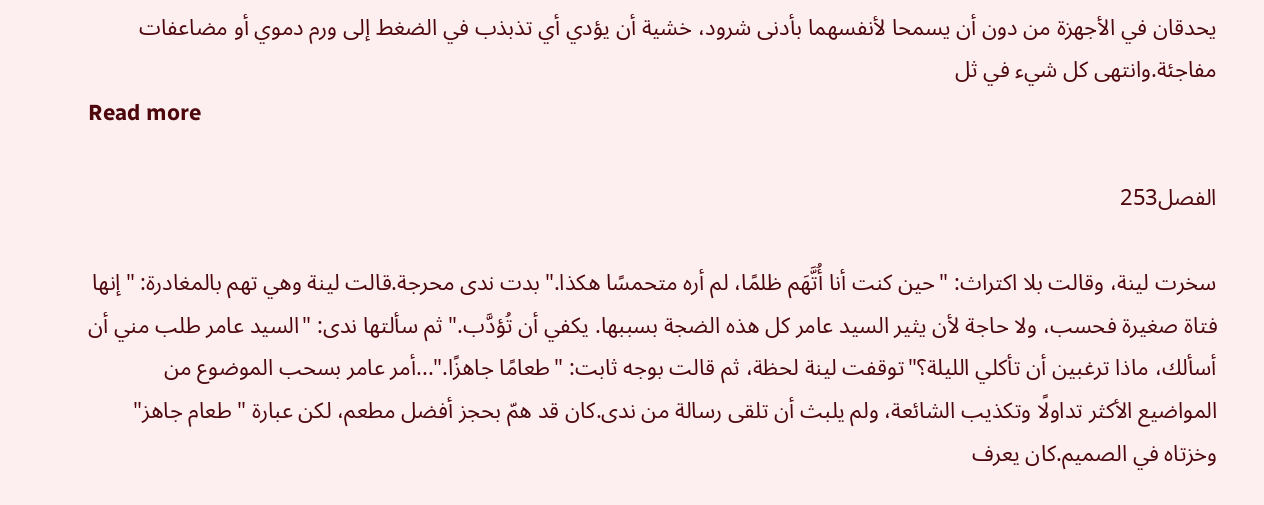يحدقان في الأجهزة من دون أن يسمحا لأنفسهما بأدنى شرود، خشية أن يؤدي أي تذبذب في الضغط إلى ورم دموي أو مضاعفات مفاجئة.وانتهى كل شيء في ثل
Read more

الفصل253

سخرت لينة، وقالت بلا اكتراث: "حين كنت أنا أُتَّهَم ظلمًا، لم أره متحمسًا هكذا."بدت ندى محرجة.قالت لينة وهي تهم بالمغادرة: "إنها فتاة صغيرة فحسب، ولا حاجة لأن يثير السيد عامر كل هذه الضجة بسببها. يكفي أن تُؤدَّب." ثم سألتها ندى: "السيد عامر طلب مني أن أسألك، ماذا ترغبين أن تأكلي الليلة؟"توقفت لينة لحظة، ثم قالت بوجه ثابت: "طعامًا جاهزًا."...أمر عامر بسحب الموضوع من المواضيع الأكثر تداولًا وتكذيب الشائعة، ولم يلبث أن تلقى رسالة من ندى.كان قد همّ بحجز أفضل مطعم، لكن عبارة "طعام جاهز" وخزتاه في الصميم.كان يعرف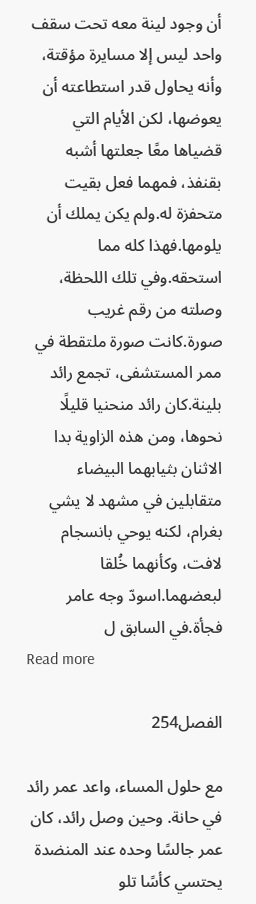أن وجود لينة معه تحت سقف واحد ليس إلا مسايرة مؤقتة، وأنه يحاول قدر استطاعته أن يعوضها، لكن الأيام التي قضياها معًا جعلتها أشبه بقنفذ، فمهما فعل بقيت متحفزة له.ولم يكن يملك أن يلومها.فهذا كله مما استحقه.وفي تلك اللحظة، وصلته من رقم غريب صورة.كانت صورة ملتقطة في ممر المستشفى، تجمع رائد بلينة.كان رائد منحنيا قليلًا نحوها، ومن هذه الزاوية بدا الاثنان بثيابهما البيضاء متقابلين في مشهد لا يشي بغرام، لكنه يوحي بانسجام لافت، وكأنهما خُلقا لبعضهما.اسودّ وجه عامر فجأة.في السابق ل
Read more

الفصل254

مع حلول المساء، واعد عمر رائد في حانة. وحين وصل رائد، كان عمر جالسًا وحده عند المنضدة يحتسي كأسًا تلو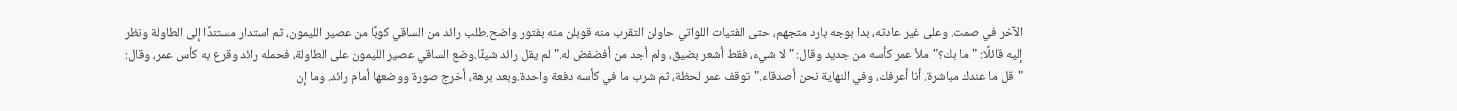الآخر في صمت. وعلى غير عادته، بدا بوجه بارد متجهم، حتى الفتيات اللواتي حاولن التقرب منه قوبلن منه بفتور واضح.طلب رائد من الساقي كوبًا من عصير الليمون، ثم استدار مستندًا إلى الطاولة ونظر إليه قائلًا: "ما بك؟"ملأ عمر كأسه من جديد وقال: "لا شيء، فقط أشعر بضيق، ولم أجد من أفضفض له."لم يقل رائد شيئًا.وضع الساقي عصير الليمون على الطاولة، فحمله رائد وقرع به كأس عمر، وقال: "قل ما عندك مباشرة. أنا أعرفك، وفي النهاية نحن أصدقاء."توقف عمر لحظة، ثم شرب ما في كأسه دفعة واحدة.وبعد برهة، أخرج صورة ووضعها أمام رائد. وما إن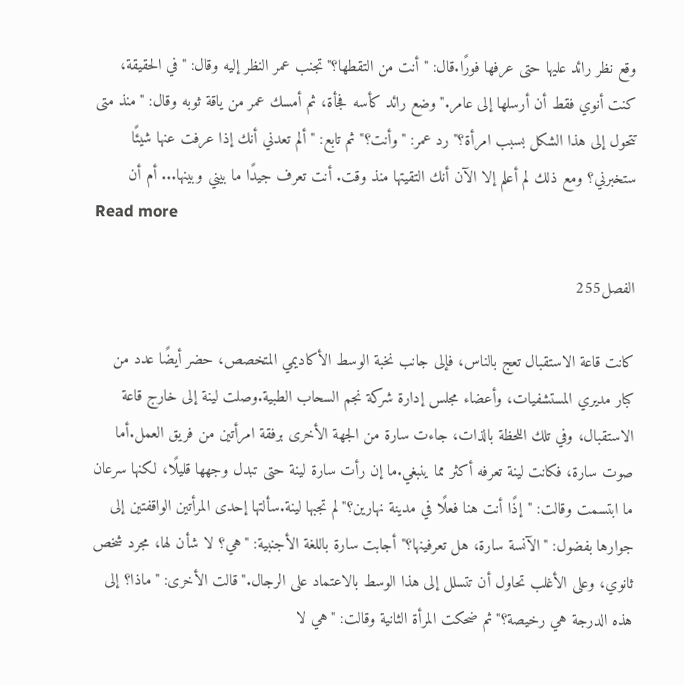وقع نظر رائد عليها حتى عرفها فورًا.قال: "أنت من التقطها؟"تجنب عمر النظر إليه وقال: "في الحقيقة، كنت أنوي فقط أن أرسلها إلى عامر."وضع رائد كأسه فجأة، ثم أمسك عمر من ياقة ثوبه وقال: "منذ متى تتحول إلى هذا الشكل بسبب امرأة؟"رد عمر: "وأنت؟" ثم تابع: "ألم تعدني أنك إذا عرفت عنها شيئًا ستخبرني؟ ومع ذلك لم أعلم إلا الآن أنك التقيتها منذ وقت. أنت تعرف جيدًا ما بيني وبينها... أم أن
Read more

الفصل255

كانت قاعة الاستقبال تعج بالناس، فإلى جانب نخبة الوسط الأكاديمي المتخصص، حضر أيضًا عدد من كبار مديري المستشفيات، وأعضاء مجلس إدارة شركة نجم السحاب الطبية.وصلت لينة إلى خارج قاعة الاستقبال، وفي تلك اللحظة بالذات، جاءت سارة من الجهة الأخرى برفقة امرأتين من فريق العمل.أما صوت سارة، فكانت لينة تعرفه أكثر مما ينبغي.ما إن رأت سارة لينة حتى تبدل وجهها قليلًا، لكنها سرعان ما ابتسمت وقالت: "إذًا أنت هنا فعلًا في مدينة نهارين؟"لم تجبها لينة.سألتها إحدى المرأتين الواقفتين إلى جوارها بفضول: "الآنسة سارة، هل تعرفينها؟"أجابت سارة باللغة الأجنبية: "هي؟ لا شأن لها، مجرد شخص ثانوي، وعلى الأغلب تحاول أن تتسلل إلى هذا الوسط بالاعتماد على الرجال."قالت الأخرى: "ماذا؟ إلى هذه الدرجة هي رخيصة؟"ثم ضحكت المرأة الثانية وقالت: "هي لا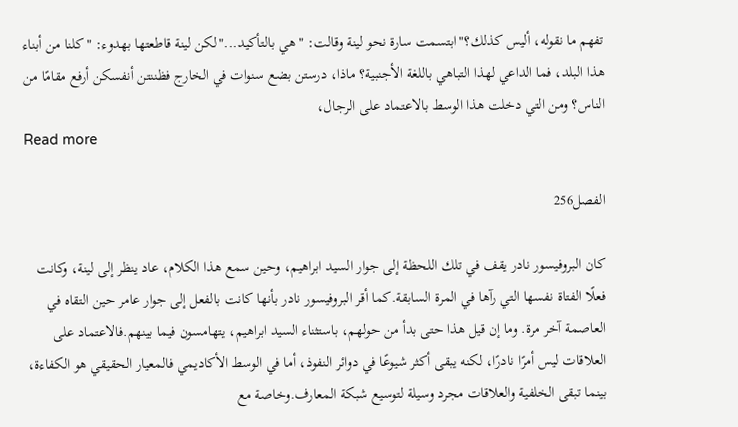تفهم ما نقوله، أليس كذلك؟"ابتسمت سارة نحو لينة وقالت: "هي بالتأكيد..."لكن لينة قاطعتها بهدوء: "كلنا من أبناء هذا البلد، فما الداعي لهذا التباهي باللغة الأجنبية؟ ماذا، درستن بضع سنوات في الخارج فظننتن أنفسكن أرفع مقامًا من الناس؟ ومن التي دخلت هذا الوسط بالاعتماد على الرجال،
Read more

الفصل256

كان البروفيسور نادر يقف في تلك اللحظة إلى جوار السيد ابراهيم، وحين سمع هذا الكلام، عاد ينظر إلى لينة، وكانت فعلًا الفتاة نفسها التي رآها في المرة السابقة.كما أقر البروفيسور نادر بأنها كانت بالفعل إلى جوار عامر حين التقاه في العاصمة آخر مرة. وما إن قيل هذا حتى بدأ من حولهم، باستثناء السيد ابراهيم، يتهامسون فيما بينهم.فالاعتماد على العلاقات ليس أمرًا نادرًا، لكنه يبقى أكثر شيوعًا في دوائر النفوذ، أما في الوسط الأكاديمي فالمعيار الحقيقي هو الكفاءة، بينما تبقى الخلفية والعلاقات مجرد وسيلة لتوسيع شبكة المعارف.وخاصة مع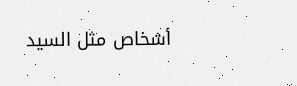أشخاص مثل السيد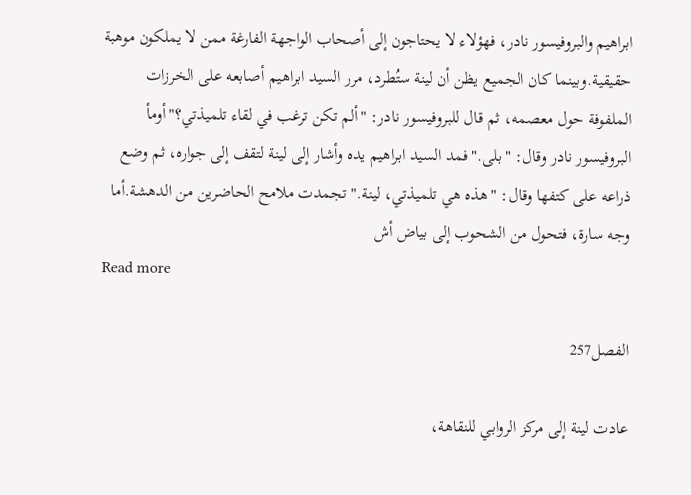ابراهيم والبروفيسور نادر، فهؤلاء لا يحتاجون إلى أصحاب الواجهة الفارغة ممن لا يملكون موهبة حقيقية.وبينما كان الجميع يظن أن لينة ستُطرد، مرر السيد ابراهيم أصابعه على الخرزات الملفوفة حول معصمه، ثم قال للبروفيسور نادر: "ألم تكن ترغب في لقاء تلميذتي؟"أومأ البروفيسور نادر وقال: "بلى."فمد السيد ابراهيم يده وأشار إلى لينة لتقف إلى جواره، ثم وضع ذراعه على كتفها وقال: "هذه هي تلميذتي، لينة."تجمدت ملامح الحاضرين من الدهشة.أما وجه سارة، فتحول من الشحوب إلى بياض أش
Read more

الفصل257

عادت لينة إلى مركز الروابي للنقاهة،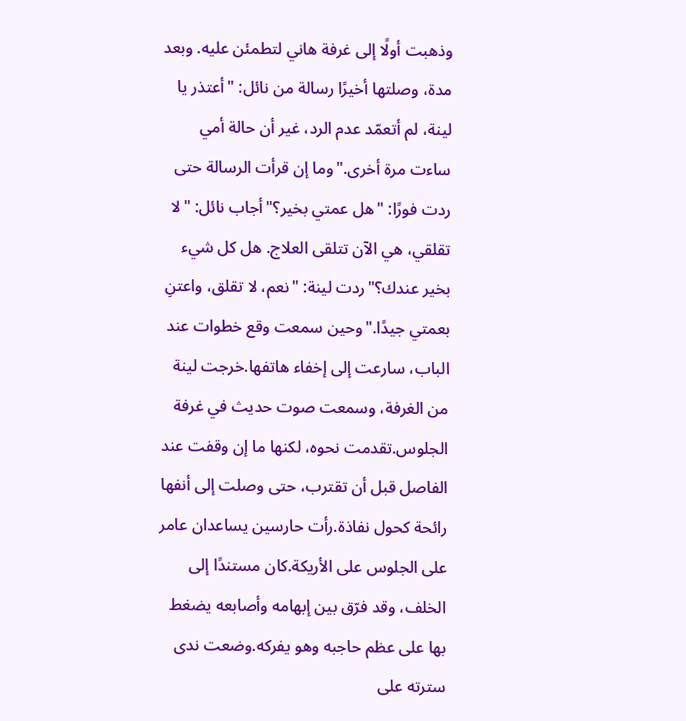وذهبت أولًا إلى غرفة هاني لتطمئن عليه. وبعد مدة، وصلتها أخيرًا رسالة من نائل: "أعتذر يا لينة، لم أتعمّد عدم الرد، غير أن حالة أمي ساءت مرة أخرى."وما إن قرأت الرسالة حتى ردت فورًا: "هل عمتي بخير؟"أجاب نائل: "لا تقلقي، هي الآن تتلقى العلاج. هل كل شيء بخير عندك؟"ردت لينة: "نعم، لا تقلق، واعتنِ بعمتي جيدًا."وحين سمعت وقع خطوات عند الباب، سارعت إلى إخفاء هاتفها.خرجت لينة من الغرفة، وسمعت صوت حديث في غرفة الجلوس.تقدمت نحوه، لكنها ما إن وقفت عند الفاصل قبل أن تقترب، حتى وصلت إلى أنفها رائحة كحول نفاذة.رأت حارسين يساعدان عامر على الجلوس على الأريكة.كان مستندًا إلى الخلف، وقد فرّق بين إبهامه وأصابعه يضغط بها على عظم حاجبه وهو يفركه.وضعت ندى سترته على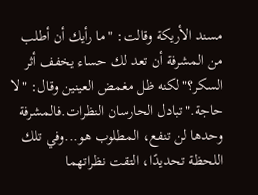مسند الأريكة وقالت: "ما رأيك أن أطلب من المشرفة أن تعد لك حساء يخفف أثر السكر؟"لكنه ظل مغمض العينين وقال: "لا حاجة."تبادل الحارسان النظرات.فالمشرفة وحدها لن تنفع، المطلوب هو...وفي تلك اللحظة تحديدًا، التقت نظراتهما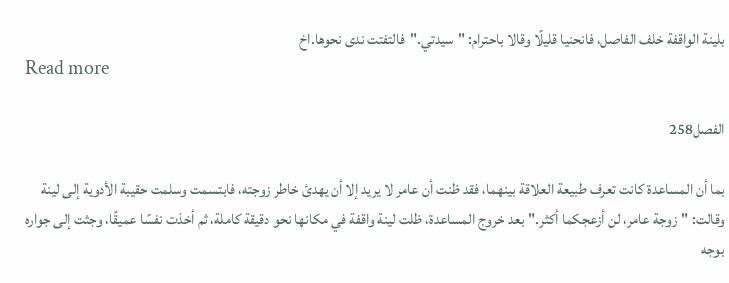بلينة الواقفة خلف الفاصل، فانحنيا قليلًا وقالا باحترام: "سيدتي."فالتفتت ندى نحوها.اخ
Read more

الفصل258

بما أن المساعدة كانت تعرف طبيعة العلاقة بينهما، فقد ظنت أن عامر لا يريد إلا أن يهدئ خاطر زوجته، فابتسمت وسلمت حقيبة الأدوية إلى لينة وقالت: "زوجة عامر، لن أزعجكما أكثر."بعد خروج المساعدة، ظلت لينة واقفة في مكانها نحو دقيقة كاملة، ثم أخذت نفسًا عميقًا، وجثت إلى جواره بوجه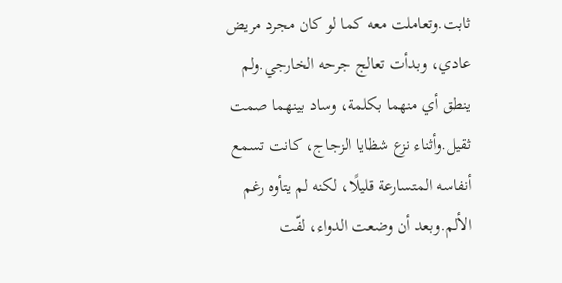ثابت.وتعاملت معه كما لو كان مجرد مريض عادي، وبدأت تعالج جرحه الخارجي.ولم ينطق أي منهما بكلمة، وساد بينهما صمت ثقيل.وأثناء نزع شظايا الزجاج، كانت تسمع أنفاسه المتسارعة قليلًا، لكنه لم يتأوه رغم الألم.وبعد أن وضعت الدواء، لفّت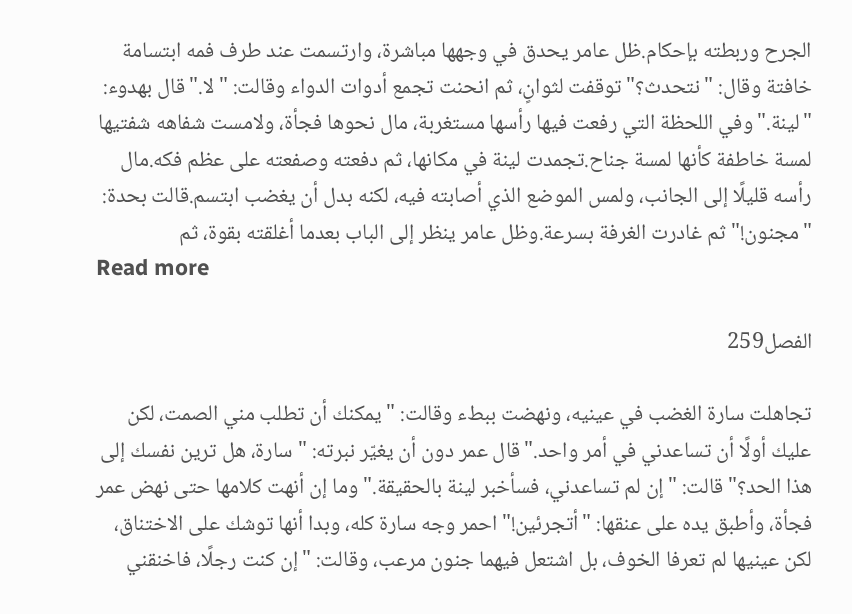الجرح وربطته بإحكام.ظل عامر يحدق في وجهها مباشرة، وارتسمت عند طرف فمه ابتسامة خافتة وقال: "نتحدث؟"توقفت لثوانٍ، ثم انحنت تجمع أدوات الدواء وقالت: "لا."قال بهدوء: "لينة."وفي اللحظة التي رفعت فيها رأسها مستغربة، مال نحوها فجأة، ولامست شفاهه شفتيها لمسة خاطفة كأنها لمسة جناح.تجمدت لينة في مكانها، ثم دفعته وصفعته على عظم فكه.مال رأسه قليلًا إلى الجانب، ولمس الموضع الذي أصابته فيه، لكنه بدل أن يغضب ابتسم.قالت بحدة: "مجنون!"ثم غادرت الغرفة بسرعة.وظل عامر ينظر إلى الباب بعدما أغلقته بقوة، ثم
Read more

الفصل259

تجاهلت سارة الغضب في عينيه، ونهضت ببطء وقالت: "يمكنك أن تطلب مني الصمت، لكن عليك أولًا أن تساعدني في أمر واحد."قال عمر دون أن يغيّر نبرته: "سارة، هل ترين نفسك إلى هذا الحد؟"قالت: "إن لم تساعدني، فسأخبر لينة بالحقيقة."وما إن أنهت كلامها حتى نهض عمر فجأة، وأطبق يده على عنقها: "أتجرئين!"احمر وجه سارة كله، وبدا أنها توشك على الاختناق، لكن عينيها لم تعرفا الخوف، بل اشتعل فيهما جنون مرعب، وقالت: "إن كنت رجلًا، فاخنقني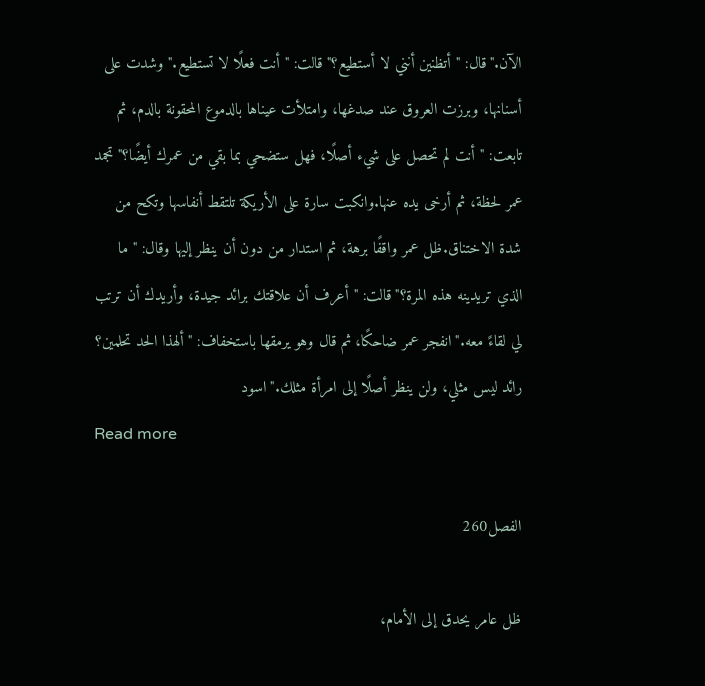الآن."قال: "أتظنين أنني لا أستطيع؟"قالت: "أنت فعلًا لا تستطيع." وشدت على أسنانها، وبرزت العروق عند صدغها، وامتلأت عيناها بالدموع المحقونة بالدم، ثم تابعت: "أنت لم تحصل على شيء أصلًا، فهل ستضحي بما بقي من عمرك أيضًا؟"تجمد عمر لحظة، ثم أرخى يده عنها.وانكبت سارة على الأريكة تلتقط أنفاسها وتكح من شدة الاختناق.ظل عمر واقفًا برهة، ثم استدار من دون أن ينظر إليها وقال: "ما الذي تريدينه هذه المرة؟"قالت: "أعرف أن علاقتك برائد جيدة، وأريدك أن ترتب لي لقاءً معه."انفجر عمر ضاحكًا، ثم قال وهو يرمقها باستخفاف: "ألهذا الحد تحلمين؟ رائد ليس مثلي، ولن ينظر أصلًا إلى امرأة مثلك."اسود
Read more

الفصل260

ظل عامر يحدق إلى الأمام،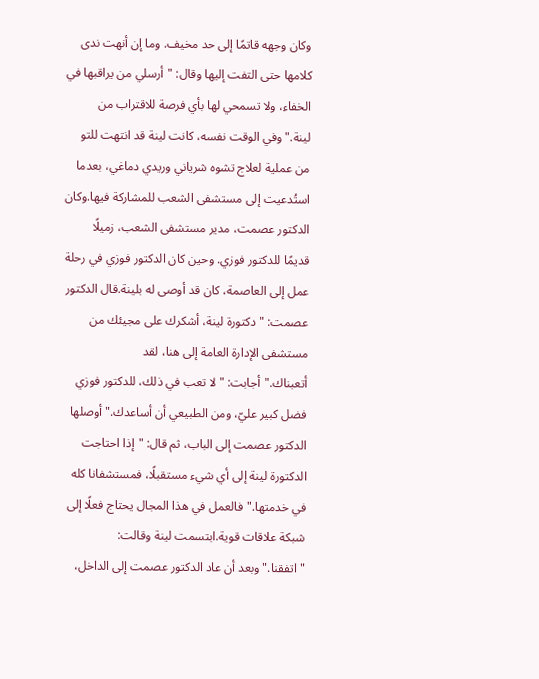وكان وجهه قاتمًا إلى حد مخيف. وما إن أنهت ندى كلامها حتى التفت إليها وقال: "أرسلي من يراقبها في الخفاء، ولا تسمحي لها بأي فرصة للاقتراب من لينة."وفي الوقت نفسه، كانت لينة قد انتهت للتو من عملية لعلاج تشوه شرياني وريدي دماغي، بعدما استُدعيت إلى مستشفى الشعب للمشاركة فيها.وكان الدكتور عصمت، مدير مستشفى الشعب، زميلًا قديمًا للدكتور فوزي. وحين كان الدكتور فوزي في رحلة عمل إلى العاصمة، كان قد أوصى له بلينة.قال الدكتور عصمت: "دكتورة لينة، أشكرك على مجيئك من مستشفى الإدارة العامة إلى هنا، لقد أتعبناك."أجابت: "لا تعب في ذلك، للدكتور فوزي فضل كبير عليّ، ومن الطبيعي أن أساعدك."أوصلها الدكتور عصمت إلى الباب، ثم قال: "إذا احتاجت الدكتورة لينة إلى أي شيء مستقبلًا، فمستشفانا كله في خدمتها."فالعمل في هذا المجال يحتاج فعلًا إلى شبكة علاقات قوية.ابتسمت لينة وقالت: "اتفقنا."وبعد أن عاد الدكتور عصمت إلى الداخل،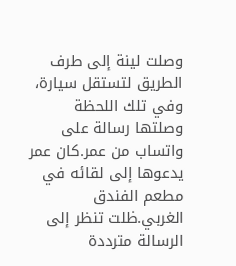وصلت لينة إلى طرف الطريق لتستقل سيارة، وفي تلك اللحظة وصلتها رسالة على واتساب من عمر.كان عمر يدعوها إلى لقائه في مطعم الفندق الغربي.ظلت تنظر إلى الرسالة مترددة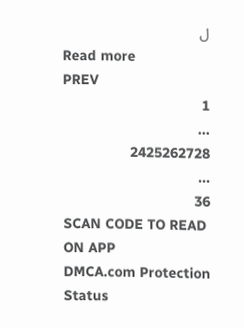ل
Read more
PREV
1
...
2425262728
...
36
SCAN CODE TO READ ON APP
DMCA.com Protection Status